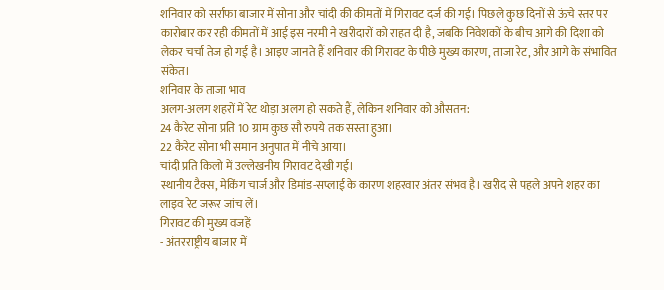शनिवार को सर्राफा बाजार में सोना और चांदी की कीमतों में गिरावट दर्ज की गई। पिछले कुछ दिनों से ऊंचे स्तर पर कारोबार कर रही कीमतों में आई इस नरमी ने खरीदारों को राहत दी है, जबकि निवेशकों के बीच आगे की दिशा को लेकर चर्चा तेज हो गई है। आइए जानते हैं शनिवार की गिरावट के पीछे मुख्य कारण, ताजा रेट, और आगे के संभावित संकेत।
शनिवार के ताजा भाव
अलग-अलग शहरों में रेट थोड़ा अलग हो सकते हैं, लेकिन शनिवार को औसतन:
24 कैरेट सोना प्रति 10 ग्राम कुछ सौ रुपये तक सस्ता हुआ।
22 कैरेट सोना भी समान अनुपात में नीचे आया।
चांदी प्रति किलो में उल्लेखनीय गिरावट देखी गई।
स्थानीय टैक्स, मेकिंग चार्ज और डिमांड-सप्लाई के कारण शहरवार अंतर संभव है। खरीद से पहले अपने शहर का लाइव रेट जरूर जांच लें।
गिरावट की मुख्य वजहें
- अंतरराष्ट्रीय बाजार में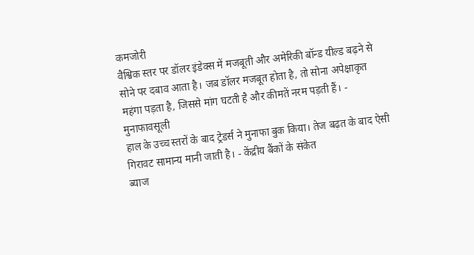कमजोरी
वैश्विक स्तर पर डॉलर इंडेक्स में मजबूती और अमेरिकी बॉन्ड यील्ड बढ़ने से सोने पर दबाव आता है। जब डॉलर मजबूत होता है, तो सोना अपेक्षाकृत महंगा पड़ता है, जिससे मांग घटती है और कीमतें नरम पड़ती हैं। - मुनाफावसूली
हाल के उच्च स्तरों के बाद ट्रेडर्स ने मुनाफा बुक किया। तेज बढ़त के बाद ऐसी गिरावट सामान्य मानी जाती है। - केंद्रीय बैंकों के संकेत
ब्याज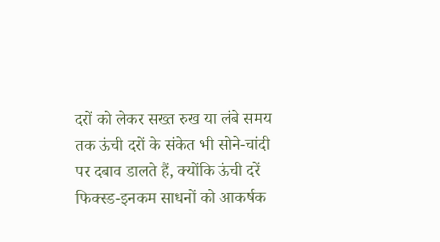दरों को लेकर सख्त रुख या लंबे समय तक ऊंची दरों के संकेत भी सोने-चांदी पर दबाव डालते हैं, क्योंकि ऊंची दरें फिक्स्ड-इनकम साधनों को आकर्षक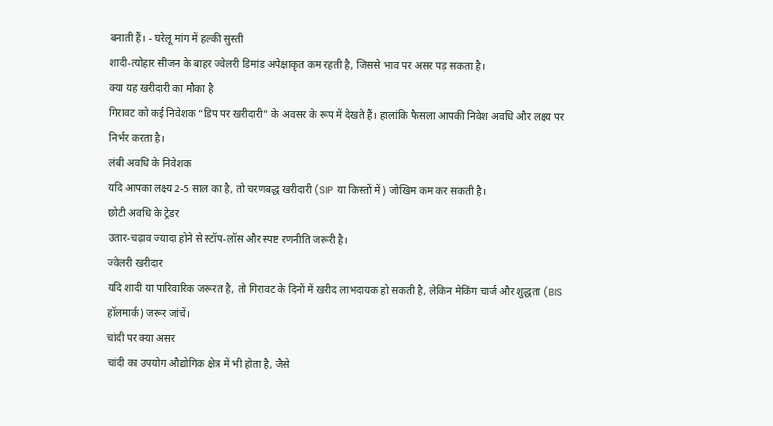बनाती हैं। - घरेलू मांग में हल्की सुस्ती
शादी-त्योहार सीजन के बाहर ज्वेलरी डिमांड अपेक्षाकृत कम रहती है, जिससे भाव पर असर पड़ सकता है।
क्या यह खरीदारी का मौका है
गिरावट को कई निवेशक “डिप पर खरीदारी” के अवसर के रूप में देखते हैं। हालांकि फैसला आपकी निवेश अवधि और लक्ष्य पर निर्भर करता है।
लंबी अवधि के निवेशक
यदि आपका लक्ष्य 2-5 साल का है, तो चरणबद्ध खरीदारी (SIP या किस्तों में) जोखिम कम कर सकती है।
छोटी अवधि के ट्रेडर
उतार-चढ़ाव ज्यादा होने से स्टॉप-लॉस और स्पष्ट रणनीति जरूरी है।
ज्वेलरी खरीदार
यदि शादी या पारिवारिक जरूरत है, तो गिरावट के दिनों में खरीद लाभदायक हो सकती है, लेकिन मेकिंग चार्ज और शुद्धता (BIS हॉलमार्क) जरूर जांचें।
चांदी पर क्या असर
चांदी का उपयोग औद्योगिक क्षेत्र में भी होता है, जैसे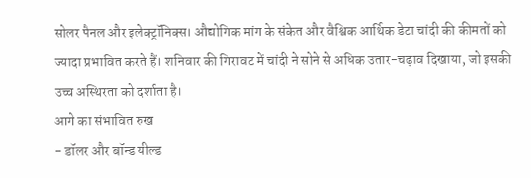सोलर पैनल और इलेक्ट्रॉनिक्स। औद्योगिक मांग के संकेत और वैश्विक आर्थिक डेटा चांदी की कीमतों को ज्यादा प्रभावित करते हैं। शनिवार की गिरावट में चांदी ने सोने से अधिक उतार-चढ़ाव दिखाया, जो इसकी उच्च अस्थिरता को दर्शाता है।
आगे का संभावित रुख
- डॉलर और बॉन्ड यील्ड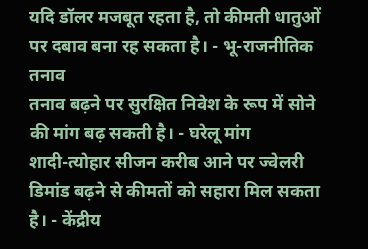यदि डॉलर मजबूत रहता है, तो कीमती धातुओं पर दबाव बना रह सकता है। - भू-राजनीतिक तनाव
तनाव बढ़ने पर सुरक्षित निवेश के रूप में सोने की मांग बढ़ सकती है। - घरेलू मांग
शादी-त्योहार सीजन करीब आने पर ज्वेलरी डिमांड बढ़ने से कीमतों को सहारा मिल सकता है। - केंद्रीय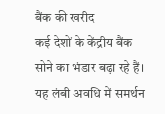बैंक की खरीद
कई देशों के केंद्रीय बैंक सोने का भंडार बढ़ा रहे हैं। यह लंबी अवधि में समर्थन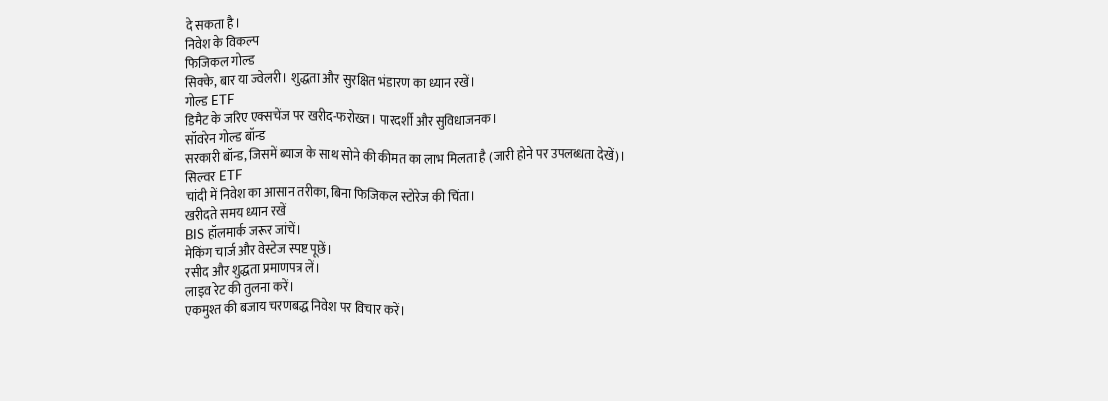दे सकता है।
निवेश के विकल्प
फिजिकल गोल्ड
सिक्के, बार या ज्वेलरी। शुद्धता और सुरक्षित भंडारण का ध्यान रखें।
गोल्ड ETF
डिमैट के जरिए एक्सचेंज पर खरीद-फरोख्त। पारदर्शी और सुविधाजनक।
सॉवरेन गोल्ड बॉन्ड
सरकारी बॉन्ड, जिसमें ब्याज के साथ सोने की कीमत का लाभ मिलता है (जारी होने पर उपलब्धता देखें)।
सिल्वर ETF
चांदी में निवेश का आसान तरीका, बिना फिजिकल स्टोरेज की चिंता।
खरीदते समय ध्यान रखें
BIS हॉलमार्क जरूर जांचें।
मेकिंग चार्ज और वेस्टेज स्पष्ट पूछें।
रसीद और शुद्धता प्रमाणपत्र लें।
लाइव रेट की तुलना करें।
एकमुश्त की बजाय चरणबद्ध निवेश पर विचार करें।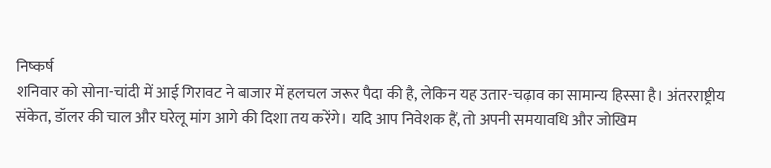निष्कर्ष
शनिवार को सोना-चांदी में आई गिरावट ने बाजार में हलचल जरूर पैदा की है, लेकिन यह उतार-चढ़ाव का सामान्य हिस्सा है। अंतरराष्ट्रीय संकेत, डॉलर की चाल और घरेलू मांग आगे की दिशा तय करेंगे। यदि आप निवेशक हैं, तो अपनी समयावधि और जोखिम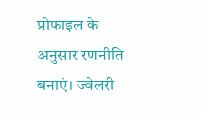प्रोफाइल के अनुसार रणनीति बनाएं। ज्वेलरी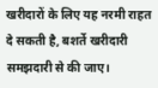खरीदारों के लिए यह नरमी राहत दे सकती है, बशर्ते खरीदारी समझदारी से की जाए।